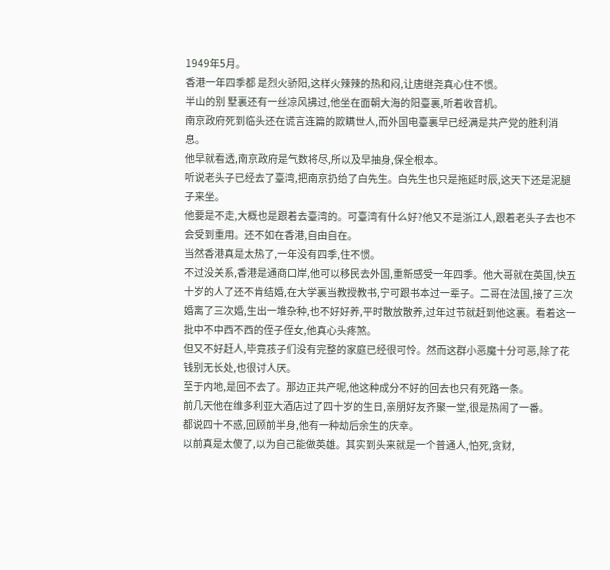1949年5月。
香港一年四季都 是烈火骄阳,这样火辣辣的热和闷,让唐继尧真心住不惯。
半山的别 墅裏还有一丝凉风拂过,他坐在面朝大海的阳臺裏,听着收音机。
南京政府死到临头还在谎言连篇的欺瞒世人,而外国电臺裏早已经满是共产党的胜利消息。
他早就看透,南京政府是气数将尽,所以及早抽身,保全根本。
听说老头子已经去了臺湾,把南京扔给了白先生。白先生也只是拖延时辰,这天下还是泥腿子来坐。
他要是不走,大概也是跟着去臺湾的。可臺湾有什么好?他又不是浙江人,跟着老头子去也不会受到重用。还不如在香港,自由自在。
当然香港真是太热了,一年没有四季,住不惯。
不过没关系,香港是通商口岸,他可以移民去外国,重新感受一年四季。他大哥就在英国,快五十岁的人了还不肯结婚,在大学裏当教授教书,宁可跟书本过一辈子。二哥在法国,接了三次婚离了三次婚,生出一堆杂种,也不好好养,平时散放散养,过年过节就赶到他这裏。看着这一批中不中西不西的侄子侄女,他真心头疼煞。
但又不好赶人,毕竟孩子们没有完整的家庭已经很可怜。然而这群小恶魔十分可恶,除了花钱别无长处,也很讨人厌。
至于内地,是回不去了。那边正共产呢,他这种成分不好的回去也只有死路一条。
前几天他在维多利亚大酒店过了四十岁的生日,亲朋好友齐聚一堂,很是热闹了一番。
都说四十不惑,回顾前半身,他有一种劫后余生的庆幸。
以前真是太傻了,以为自己能做英雄。其实到头来就是一个普通人,怕死,贪财,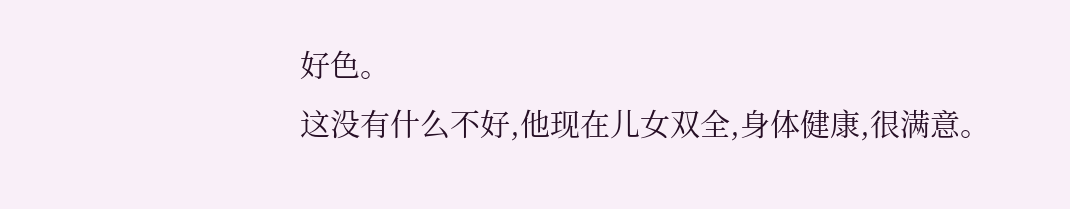好色。
这没有什么不好,他现在儿女双全,身体健康,很满意。